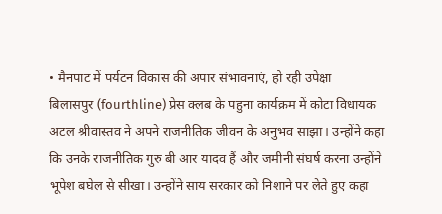• मैनपाट में पर्यटन विकास की अपार संभावनाएं, हो रही उपेक्षा
बिलासपुर (fourthline) प्रेस क्लब के पहुना कार्यक्रम में कोटा विधायक अटल श्रीवास्तव ने अपने राजनीतिक जीवन के अनुभव साझा। उन्होंने कहा कि उनके राजनीतिक गुरु बी आर यादव हैं और जमीनी संघर्ष करना उन्होंने भूपेश बघेल से सीखा। उन्होंने साय सरकार को निशाने पर लेते हुए कहा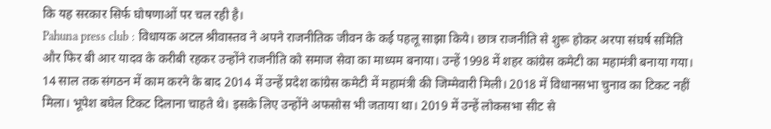कि यह सरकार सिर्फ घोषणाओं पर चल रही है।
Pahuna press club : विधायक अटल श्रीवास्तव ने अपने राजनीतिक जीवन के कई पहलू साझा किये। छात्र राजनीति से शुरू होकर अरपा संघर्ष समिति और फिर बी आर यादव के करीबी रहकर उन्होंने राजनीति को समाज सेवा का माध्यम बनाया। उन्हें 1998 में शहर कांग्रेस कमेटी का महामंत्री बनाया गया। 14 साल तक संगठन में काम करने के बाद 2014 में उन्हें प्रदेश कांग्रेस कमेटी में महामंत्री की जिम्मेवारी मिली। 2018 में विधानसभा चुनाव का टिकट नहीं मिला। भूपेश बघेल टिकट दिलाना चाहते थे। इसके लिए उन्होंने अफसोस भी जताया था। 2019 में उन्हें लोकसभा सीट से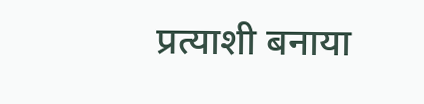प्रत्याशी बनाया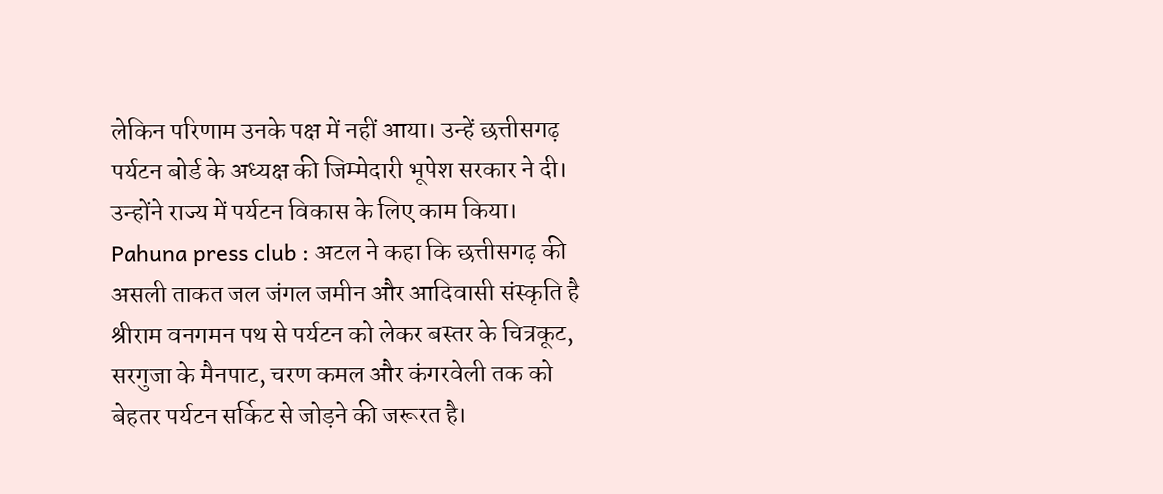लेकिन परिणाम उनके पक्ष में नहीं आया। उन्हें छत्तीसगढ़ पर्यटन बोर्ड के अध्यक्ष की जिम्मेदारी भूपेश सरकार ने दी। उन्होंने राज्य में पर्यटन विकास के लिए काम किया।
Pahuna press club : अटल ने कहा कि छत्तीसगढ़ की असली ताकत जल जंगल जमीन और आदिवासी संस्कृति है श्रीराम वनगमन पथ से पर्यटन को लेकर बस्तर के चित्रकूट, सरगुजा के मैनपाट, चरण कमल और कंगरवेली तक को बेहतर पर्यटन सर्किट से जोड़ने की जरूरत है।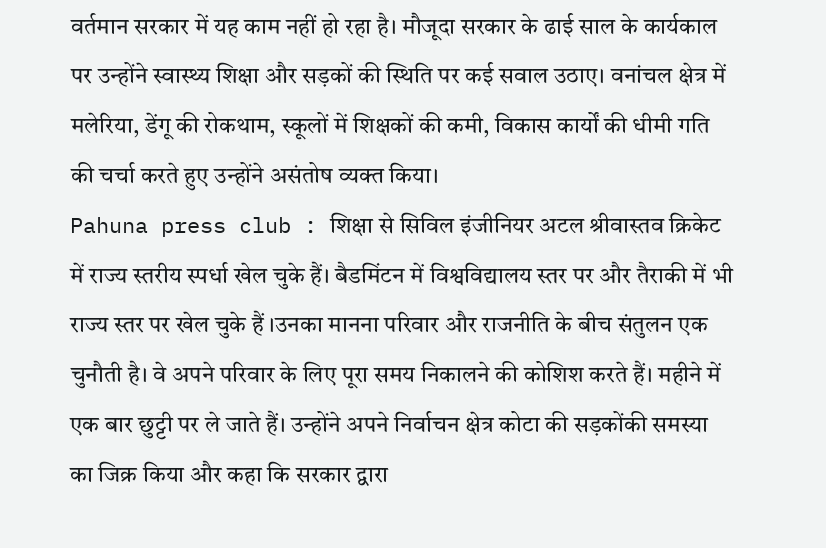वर्तमान सरकार में यह काम नहीं हो रहा है। मौजूदा सरकार के ढाई साल के कार्यकाल पर उन्होंने स्वास्थ्य शिक्षा और सड़कों की स्थिति पर कई सवाल उठाए। वनांचल क्षेत्र में मलेरिया, डेंगू की रोकथाम, स्कूलों में शिक्षकों की कमी, विकास कार्यों की धीमी गति की चर्चा करते हुए उन्होंने असंतोष व्यक्त किया।
Pahuna press club : शिक्षा से सिविल इंजीनियर अटल श्रीवास्तव क्रिकेट में राज्य स्तरीय स्पर्धा खेल चुके हैं। बैडमिंटन में विश्वविद्यालय स्तर पर और तैराकी में भी राज्य स्तर पर खेल चुके हैं ।उनका मानना परिवार और राजनीति के बीच संतुलन एक चुनौती है। वे अपने परिवार के लिए पूरा समय निकालने की कोशिश करते हैं। महीने में एक बार छुट्टी पर ले जाते हैं। उन्होंने अपने निर्वाचन क्षेत्र कोटा की सड़कोंकी समस्या का जिक्र किया और कहा कि सरकार द्वारा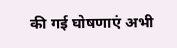की गई घोषणाएं अभी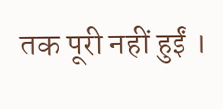तक पूरी नहीं हुईं ।